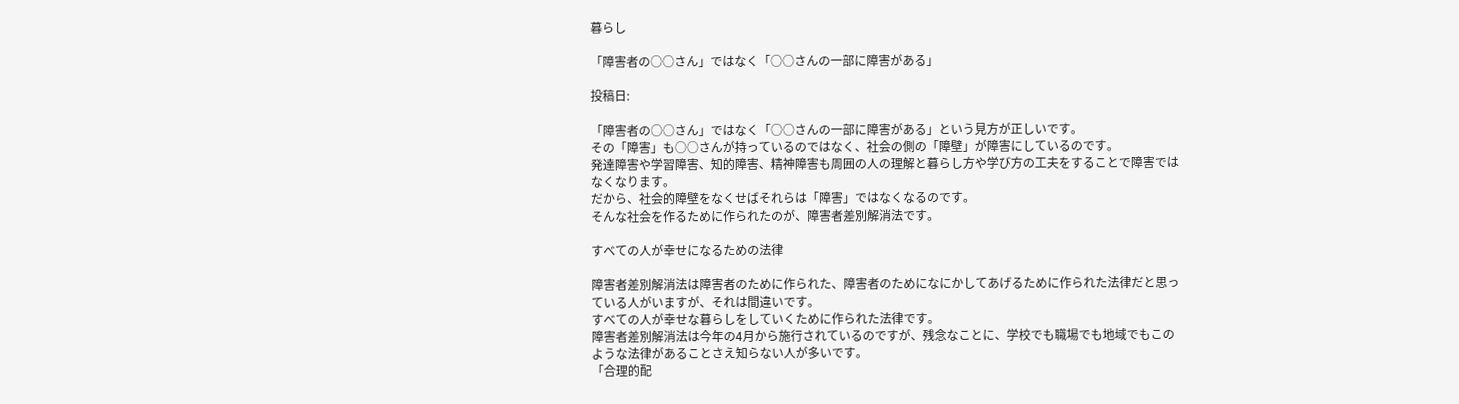暮らし

「障害者の○○さん」ではなく「○○さんの一部に障害がある」

投稿日:

「障害者の○○さん」ではなく「○○さんの一部に障害がある」という見方が正しいです。
その「障害」も○○さんが持っているのではなく、社会の側の「障壁」が障害にしているのです。
発達障害や学習障害、知的障害、精神障害も周囲の人の理解と暮らし方や学び方の工夫をすることで障害ではなくなります。
だから、社会的障壁をなくせばそれらは「障害」ではなくなるのです。
そんな社会を作るために作られたのが、障害者差別解消法です。

すべての人が幸せになるための法律

障害者差別解消法は障害者のために作られた、障害者のためになにかしてあげるために作られた法律だと思っている人がいますが、それは間違いです。
すべての人が幸せな暮らしをしていくために作られた法律です。
障害者差別解消法は今年の4月から施行されているのですが、残念なことに、学校でも職場でも地域でもこのような法律があることさえ知らない人が多いです。
「合理的配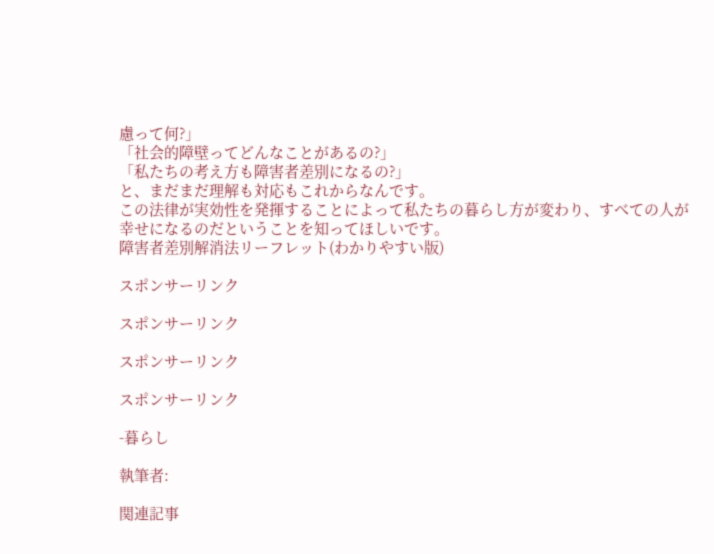慮って何?」
「社会的障壁ってどんなことがあるの?」
「私たちの考え方も障害者差別になるの?」
と、まだまだ理解も対応もこれからなんです。
この法律が実効性を発揮することによって私たちの暮らし方が変わり、すべての人が幸せになるのだということを知ってほしいです。
障害者差別解消法リーフレット(わかりやすい版)

スポンサーリンク

スポンサーリンク

スポンサーリンク

スポンサーリンク

-暮らし

執筆者:

関連記事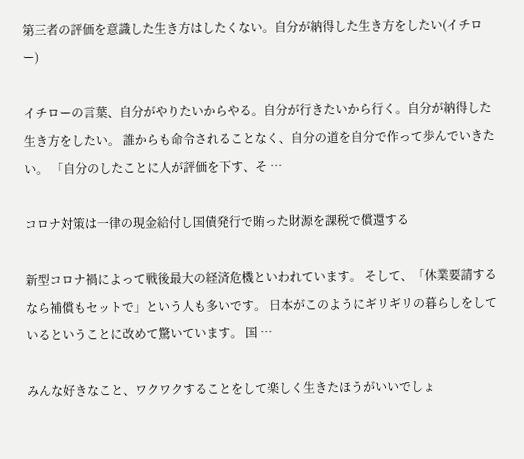第三者の評価を意識した生き方はしたくない。自分が納得した生き方をしたい(イチロー)

イチローの言葉、自分がやりたいからやる。自分が行きたいから行く。自分が納得した生き方をしたい。 誰からも命令されることなく、自分の道を自分で作って歩んでいきたい。 「自分のしたことに人が評価を下す、そ …

コロナ対策は一律の現金給付し国債発行で賄った財源を課税で償還する

新型コロナ禍によって戦後最大の経済危機といわれています。 そして、「休業要請するなら補償もセットで」という人も多いです。 日本がこのようにギリギリの暮らしをしているということに改めて驚いています。 国 …

みんな好きなこと、ワクワクすることをして楽しく生きたほうがいいでしょ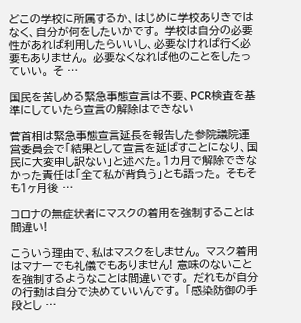どこの学校に所属するか、はじめに学校ありきではなく、自分が何をしたいかです。 学校は自分の必要性があれば利用したらいいし、必要なければ行く必要もありません。 必要なくなれば他のことをしたっていい。 そ …

国民を苦しめる緊急事態宣言は不要、PCR検査を基準にしていたら宣言の解除はできない

菅首相は緊急事態宣言延長を報告した参院議院運営委員会で「結果として宣言を延ばすことになり、国民に大変申し訳ない」と述べた。1カ月で解除できなかった責任は「全て私が背負う」とも語った。 そもそも1ヶ月後 …

コロナの無症状者にマスクの着用を強制することは間違い!

こういう理由で、私はマスクをしません。 マスク着用はマナーでも礼儀でもありません! 意味のないことを強制するようなことは間違いです。 だれもが自分の行動は自分で決めていいんです。 「感染防御の手段とし …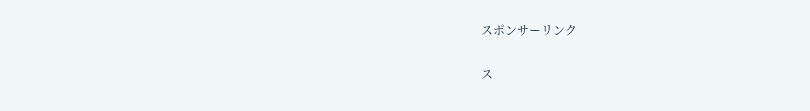スポンサーリンク

ス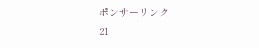ポンサーリンク
21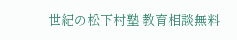世紀の松下村塾 教育相談無料